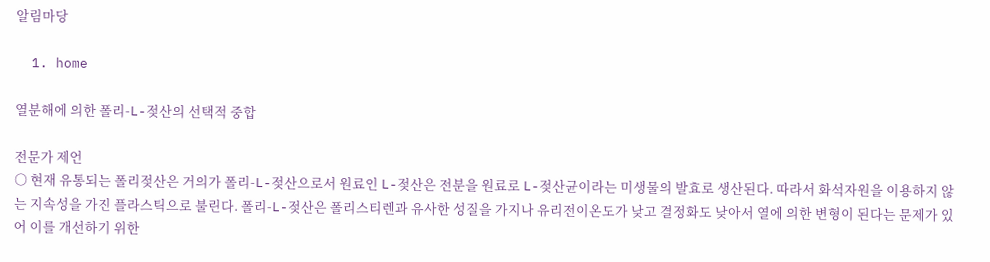알림마당

  1. home

열분해에 의한 폴리-L-젖산의 선택적 중합

전문가 제언
○ 현재 유통되는 폴리젖산은 거의가 폴리-L-젖산으로서 원료인 L-젖산은 전분을 원료로 L-젖산균이라는 미생물의 발효로 생산된다. 따라서 화석자원을 이용하지 않는 지속성을 가진 플라스틱으로 불린다. 폴리-L-젖산은 폴리스티렌과 유사한 성질을 가지나 유리전이온도가 낮고 결정화도 낮아서 열에 의한 변형이 된다는 문제가 있어 이를 개선하기 위한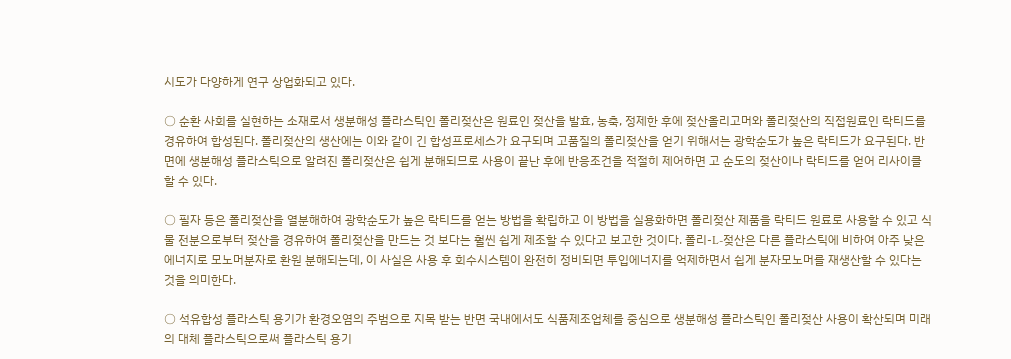시도가 다양하게 연구 상업화되고 있다.

○ 순환 사회를 실현하는 소재로서 생분해성 플라스틱인 폴리젖산은 원료인 젖산을 발효, 농축, 정제한 후에 젖산올리고머와 폴리젖산의 직접원료인 락티드를 경유하여 합성된다. 폴리젖산의 생산에는 이와 같이 긴 합성프로세스가 요구되며 고품질의 폴리젖산을 얻기 위해서는 광학순도가 높은 락티드가 요구된다. 반면에 생분해성 플라스틱으로 알려진 폴리젖산은 쉽게 분해되므로 사용이 끝난 후에 반응조건을 적절히 제어하면 고 순도의 젖산이나 락티드를 얻어 리사이클 할 수 있다.

○ 필자 등은 폴리젖산을 열분해하여 광학순도가 높은 락티드를 얻는 방법을 확립하고 이 방법을 실용화하면 폴리젖산 제품을 락티드 원료로 사용할 수 있고 식물 전분으로부터 젖산을 경유하여 폴리젖산을 만드는 것 보다는 훨씬 쉽게 제조할 수 있다고 보고한 것이다. 폴리-L-젖산은 다른 플라스틱에 비하여 아주 낮은 에너지로 모노머분자로 환원 분해되는데, 이 사실은 사용 후 회수시스템이 완전히 정비되면 투입에너지를 억제하면서 쉽게 분자모노머를 재생산할 수 있다는 것을 의미한다.

○ 석유합성 플라스틱 용기가 환경오염의 주범으로 지목 받는 반면 국내에서도 식품제조업체를 중심으로 생분해성 플라스틱인 폴리젖산 사용이 확산되며 미래의 대체 플라스틱으로써 플라스틱 용기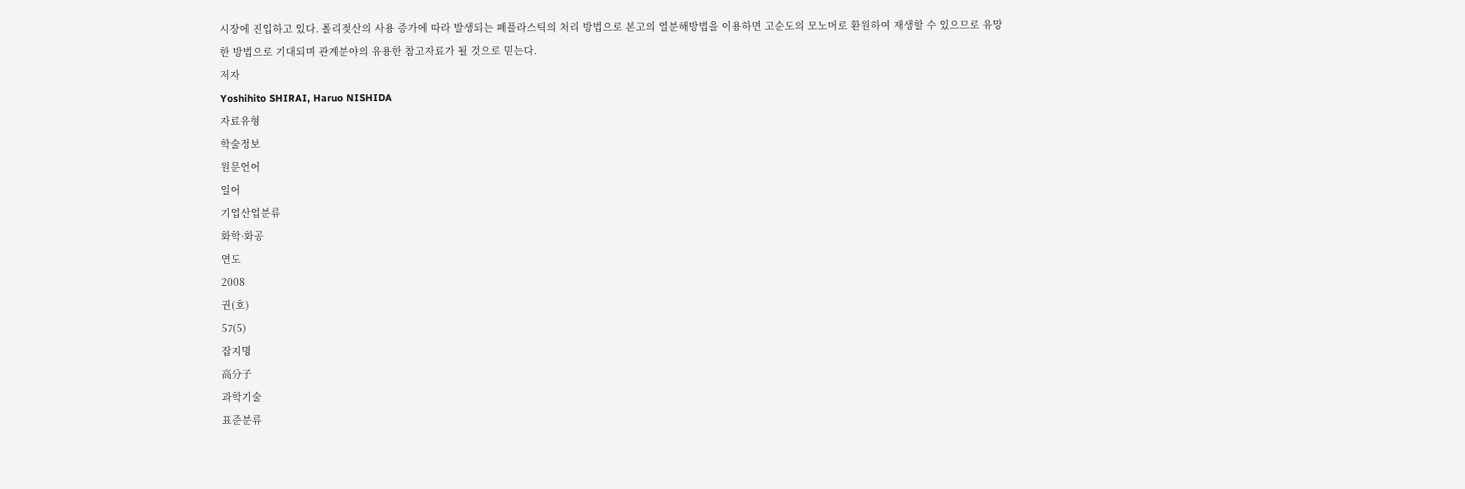시장에 진입하고 있다. 폴리젖산의 사용 증가에 따라 발생되는 폐플라스틱의 처리 방법으로 본고의 열분해방법을 이용하면 고순도의 모노머로 환원하여 재생할 수 있으므로 유망한 방법으로 기대되며 관계분야의 유용한 참고자료가 될 것으로 믿는다.
저자
Yoshihito SHIRAI, Haruo NISHIDA
자료유형
학술정보
원문언어
일어
기업산업분류
화학·화공
연도
2008
권(호)
57(5)
잡지명
高分子
과학기술
표준분류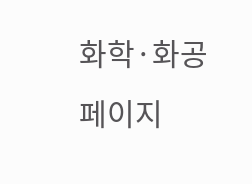화학·화공
페이지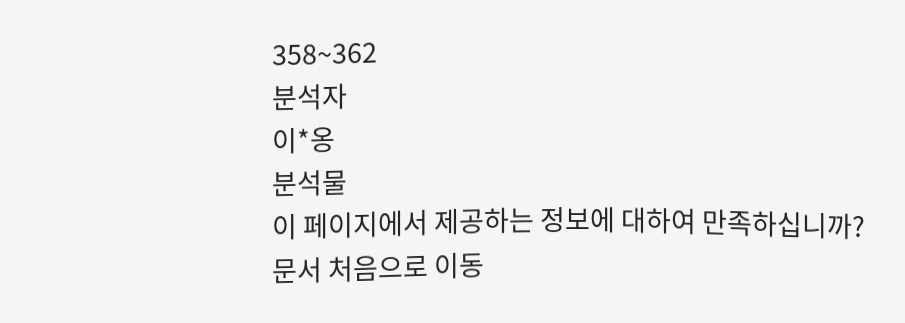358~362
분석자
이*옹
분석물
이 페이지에서 제공하는 정보에 대하여 만족하십니까?
문서 처음으로 이동